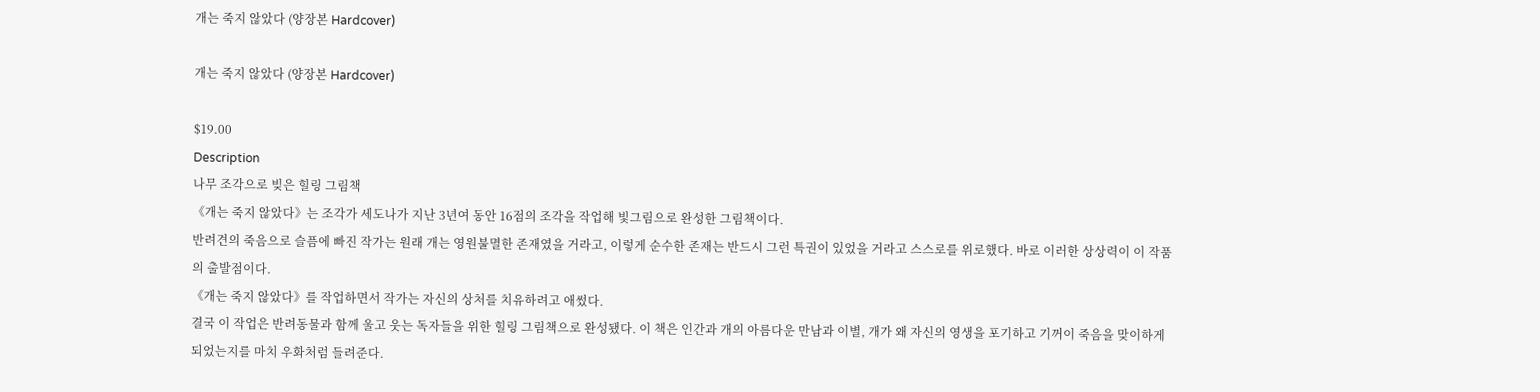개는 죽지 않았다 (양장본 Hardcover)

개는 죽지 않았다 (양장본 Hardcover)

$19.00
Description
나무 조각으로 빚은 힐링 그림책
《개는 죽지 않았다》는 조각가 세도나가 지난 3년여 동안 16점의 조각을 작업해 빛그림으로 완성한 그림책이다.
반려견의 죽음으로 슬픔에 빠진 작가는 원래 개는 영원불멸한 존재였을 거라고, 이렇게 순수한 존재는 반드시 그런 특권이 있었을 거라고 스스로를 위로했다. 바로 이러한 상상력이 이 작품의 출발점이다.
《개는 죽지 않았다》를 작업하면서 작가는 자신의 상처를 치유하려고 애썼다.
결국 이 작업은 반려동물과 함께 울고 웃는 독자들을 위한 힐링 그림책으로 완성됐다. 이 책은 인간과 개의 아름다운 만남과 이별, 개가 왜 자신의 영생을 포기하고 기꺼이 죽음을 맞이하게 되었는지를 마치 우화처럼 들려준다.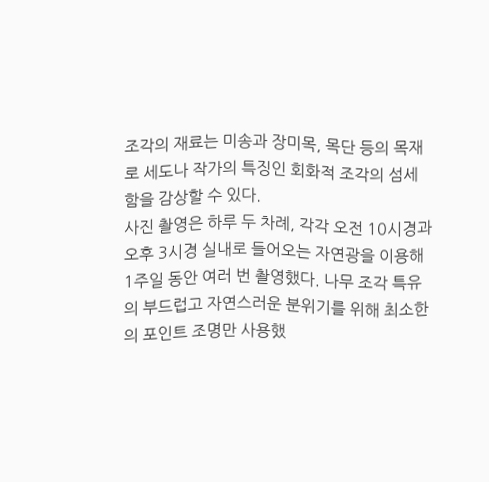조각의 재료는 미송과 장미목, 목단 등의 목재로 세도나 작가의 특징인 회화적 조각의 섬세함을 감상할 수 있다.
사진 촬영은 하루 두 차례, 각각 오전 10시경과 오후 3시경 실내로 들어오는 자연광을 이용해 1주일 동안 여러 번 촬영했다. 나무 조각 특유의 부드럽고 자연스러운 분위기를 위해 최소한의 포인트 조명만 사용했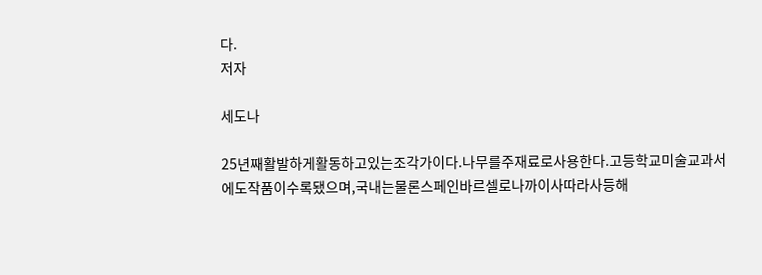다.
저자

세도나

25년째활발하게활동하고있는조각가이다.나무를주재료로사용한다.고등학교미술교과서에도작품이수록됐으며,국내는물론스페인바르셀로나까이사따라사등해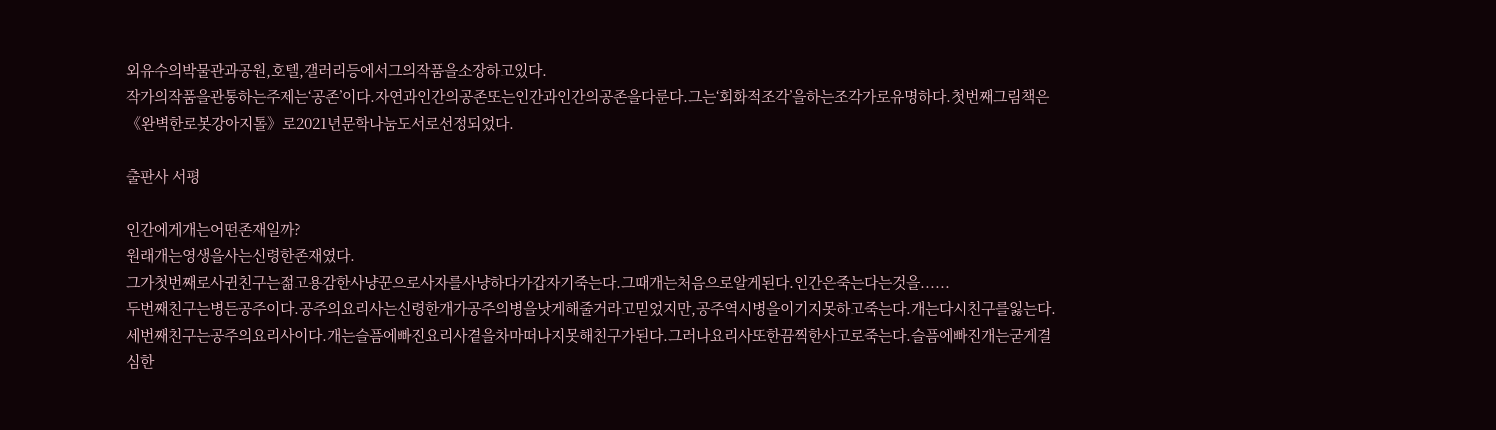외유수의박물관과공원,호텔,갤러리등에서그의작품을소장하고있다.
작가의작품을관통하는주제는‘공존’이다.자연과인간의공존또는인간과인간의공존을다룬다.그는‘회화적조각’을하는조각가로유명하다.첫번째그림책은《완벽한로봇강아지톨》로2021년문학나눔도서로선정되었다.

출판사 서평

인간에게개는어떤존재일까?
원래개는영생을사는신령한존재였다.
그가첫번째로사귄친구는젊고용감한사냥꾼으로사자를사냥하다가갑자기죽는다.그때개는처음으로알게된다.인간은죽는다는것을......
두번째친구는병든공주이다.공주의요리사는신령한개가공주의병을낫게해줄거라고믿었지만,공주역시병을이기지못하고죽는다.개는다시친구를잃는다.
세번째친구는공주의요리사이다.개는슬픔에빠진요리사곁을차마떠나지못해친구가된다.그러나요리사또한끔찍한사고로죽는다.슬픔에빠진개는굳게결심한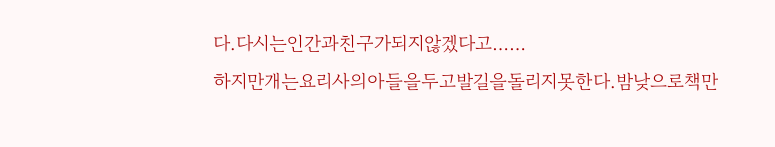다.다시는인간과친구가되지않겠다고……
하지만개는요리사의아들을두고발길을돌리지못한다.밤낮으로책만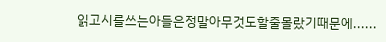읽고시를쓰는아들은정말아무것도할줄몰랐기때문에......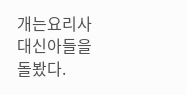개는요리사대신아들을돌봤다.